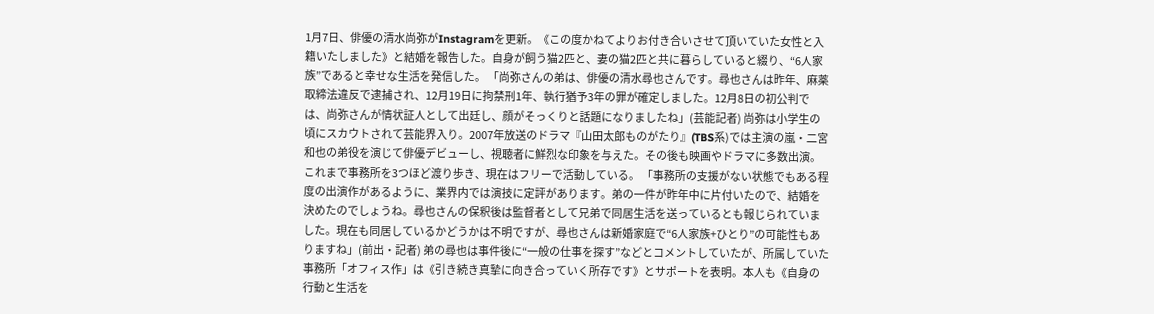1月7日、俳優の清水尚弥がInstagramを更新。《この度かねてよりお付き合いさせて頂いていた女性と入籍いたしました》と結婚を報告した。自身が飼う猫2匹と、妻の猫2匹と共に暮らしていると綴り、“6人家族”であると幸せな生活を発信した。 「尚弥さんの弟は、俳優の清水尋也さんです。尋也さんは昨年、麻薬取締法違反で逮捕され、12月19日に拘禁刑1年、執行猶予3年の罪が確定しました。12月8日の初公判では、尚弥さんが情状証人として出廷し、顔がそっくりと話題になりましたね」(芸能記者) 尚弥は小学生の頃にスカウトされて芸能界入り。2007年放送のドラマ『山田太郎ものがたり』(TBS系)では主演の嵐・二宮和也の弟役を演じて俳優デビューし、視聴者に鮮烈な印象を与えた。その後も映画やドラマに多数出演。これまで事務所を3つほど渡り歩き、現在はフリーで活動している。 「事務所の支援がない状態でもある程度の出演作があるように、業界内では演技に定評があります。弟の一件が昨年中に片付いたので、結婚を決めたのでしょうね。尋也さんの保釈後は監督者として兄弟で同居生活を送っているとも報じられていました。現在も同居しているかどうかは不明ですが、尋也さんは新婚家庭で“6人家族+ひとり”の可能性もありますね」(前出・記者) 弟の尋也は事件後に“一般の仕事を探す”などとコメントしていたが、所属していた事務所「オフィス作」は《引き続き真摯に向き合っていく所存です》とサポートを表明。本人も《自身の行動と生活を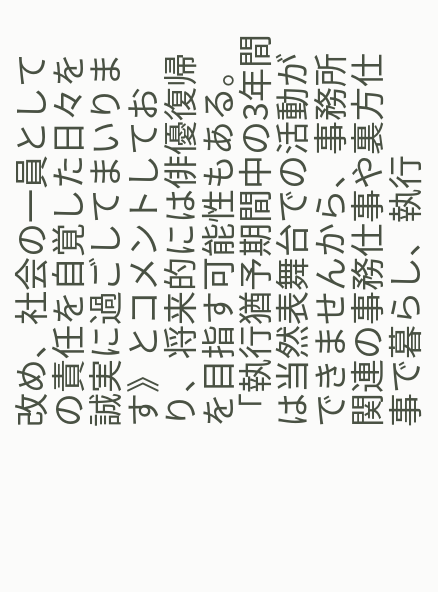改め、社会の一員としての責任を自覚した日々を誠実に過ごしてまいります》とコメントしており、将来的には俳優復帰を目指す可能性もある。 「執行猶予期間中の3年間は当然表舞台での活動ができませんから、事務所関連の事務仕事や裏方仕事で暮らし、執行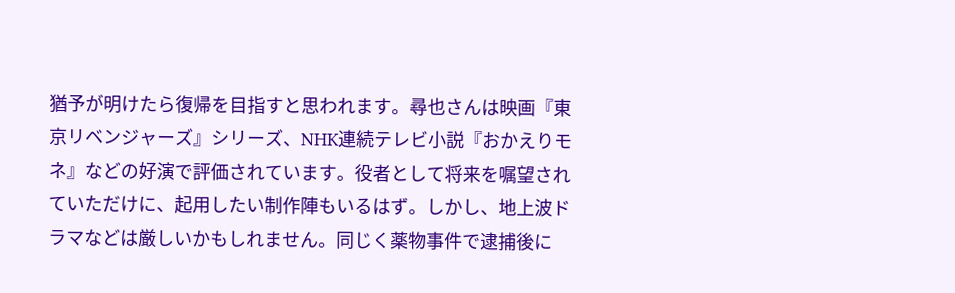猶予が明けたら復帰を目指すと思われます。尋也さんは映画『東京リベンジャーズ』シリーズ、NHK連続テレビ小説『おかえりモネ』などの好演で評価されています。役者として将来を嘱望されていただけに、起用したい制作陣もいるはず。しかし、地上波ドラマなどは厳しいかもしれません。同じく薬物事件で逮捕後に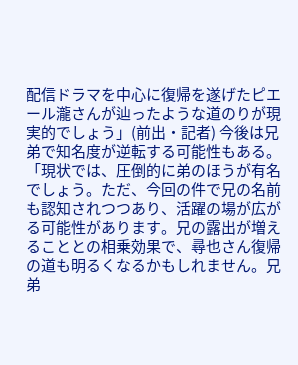配信ドラマを中心に復帰を遂げたピエール瀧さんが辿ったような道のりが現実的でしょう」(前出・記者) 今後は兄弟で知名度が逆転する可能性もある。 「現状では、圧倒的に弟のほうが有名でしょう。ただ、今回の件で兄の名前も認知されつつあり、活躍の場が広がる可能性があります。兄の露出が増えることとの相乗効果で、尋也さん復帰の道も明るくなるかもしれません。兄弟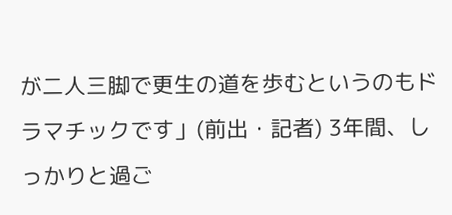が二人三脚で更生の道を歩むというのもドラマチックです」(前出・記者) 3年間、しっかりと過ご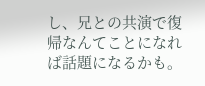し、兄との共演で復帰なんてことになれば話題になるかも。